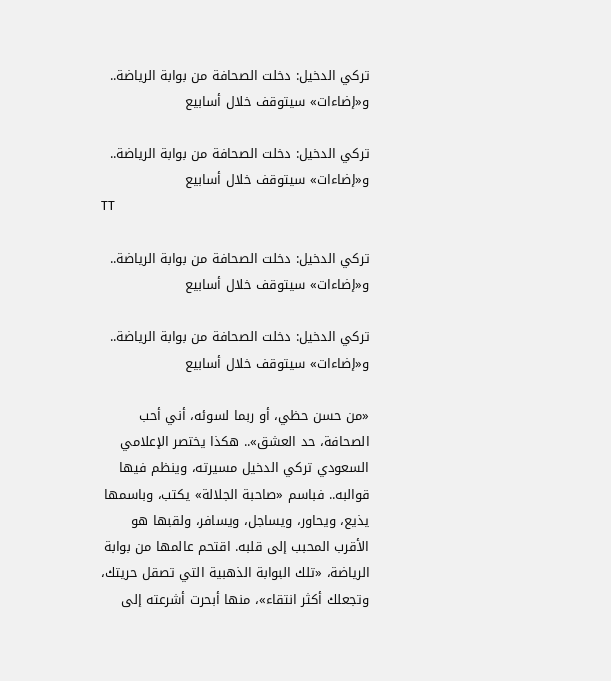تركي الدخيل: دخلت الصحافة من بوابة الرياضة.. و«إضاءات» سيتوقف خلال أسابيع

تركي الدخيل: دخلت الصحافة من بوابة الرياضة.. و«إضاءات» سيتوقف خلال أسابيع
TT

تركي الدخيل: دخلت الصحافة من بوابة الرياضة.. و«إضاءات» سيتوقف خلال أسابيع

تركي الدخيل: دخلت الصحافة من بوابة الرياضة.. و«إضاءات» سيتوقف خلال أسابيع

«من حسن حظي، أو ربما لسوئه، أني أحب الصحافة، حد العشق».. هكذا يختصر الإعلامي السعودي تركي الدخيل مسيرته، وينظم فيها قوالبه.. فباسم «صاحبة الجلالة» يكتب، وباسمها يذيع، ويحاور، ويساجل، ويسافر، ولقبها هو الأقرب المحبب إلى قلبه. اقتحم عالمها من بوابة الرياضة، «تلك البوابة الذهبية التي تصقل حريتك، وتجعلك أكثر انتقاء»، منها أبحرت أشرعته إلى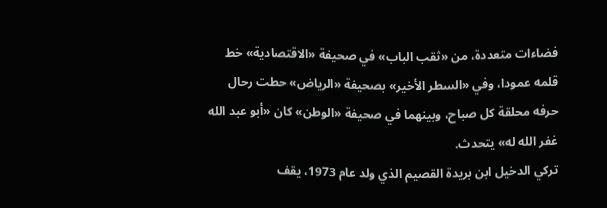فضاءات متعددة، من «ثقب الباب» في صحيفة «الاقتصادية» خط قلمه عمودا، وفي «السطر الأخير» بصحيفة «الرياض» حطت رحال حرفه محلقة كل صباح، وبينهما في صحيفة «الوطن» كان «أبو عبد الله غفر الله له» يتحدث.
تركي الدخيل ابن بريدة القصيم الذي ولد عام 1973، يقف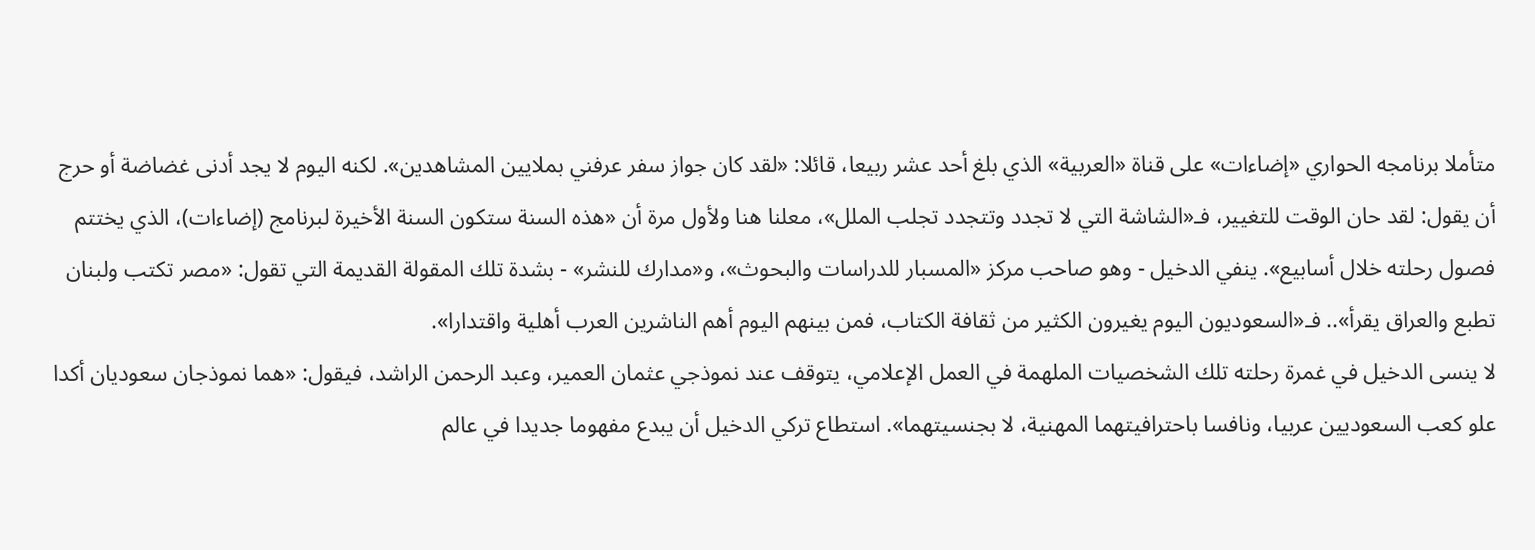متأملا برنامجه الحواري «إضاءات» على قناة «العربية» الذي بلغ أحد عشر ربيعا، قائلا: «لقد كان جواز سفر عرفني بملايين المشاهدين». لكنه اليوم لا يجد أدنى غضاضة أو حرج أن يقول: لقد حان الوقت للتغيير، فـ«الشاشة التي لا تجدد وتتجدد تجلب الملل»، معلنا هنا ولأول مرة أن «هذه السنة ستكون السنة الأخيرة لبرنامج (إضاءات)، الذي يختتم فصول رحلته خلال أسابيع». ينفي الدخيل - وهو صاحب مركز «المسبار للدراسات والبحوث»، و«مدارك للنشر» - بشدة تلك المقولة القديمة التي تقول: «مصر تكتب ولبنان تطبع والعراق يقرأ».. فـ«السعوديون اليوم يغيرون الكثير من ثقافة الكتاب، فمن بينهم اليوم أهم الناشرين العرب أهلية واقتدارا».
لا ينسى الدخيل في غمرة رحلته تلك الشخصيات الملهمة في العمل الإعلامي، يتوقف عند نموذجي عثمان العمير، وعبد الرحمن الراشد، فيقول: «هما نموذجان سعوديان أكدا علو كعب السعوديين عربيا، ونافسا باحترافيتهما المهنية، لا بجنسيتهما». استطاع تركي الدخيل أن يبدع مفهوما جديدا في عالم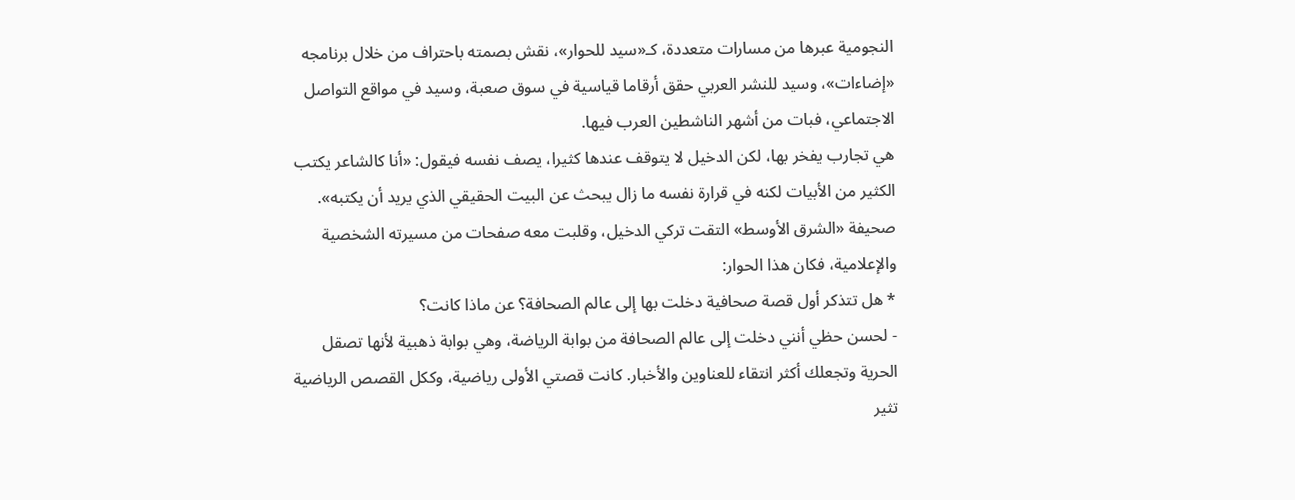النجومية عبرها من مسارات متعددة، كـ«سيد للحوار»، نقش بصمته باحتراف من خلال برنامجه «إضاءات»، وسيد للنشر العربي حقق أرقاما قياسية في سوق صعبة، وسيد في مواقع التواصل الاجتماعي، فبات من أشهر الناشطين العرب فيها.
هي تجارب يفخر بها، لكن الدخيل لا يتوقف عندها كثيرا، يصف نفسه فيقول: «أنا كالشاعر يكتب الكثير من الأبيات لكنه في قرارة نفسه ما زال يبحث عن البيت الحقيقي الذي يريد أن يكتبه».
صحيفة «الشرق الأوسط» التقت تركي الدخيل، وقلبت معه صفحات من مسيرته الشخصية والإعلامية، فكان هذا الحوار:
* هل تتذكر أول قصة صحافية دخلت بها إلى عالم الصحافة؟ عن ماذا كانت؟
- لحسن حظي أنني دخلت إلى عالم الصحافة من بوابة الرياضة، وهي بوابة ذهبية لأنها تصقل الحرية وتجعلك أكثر انتقاء للعناوين والأخبار. كانت قصتي الأولى رياضية، وككل القصص الرياضية تثير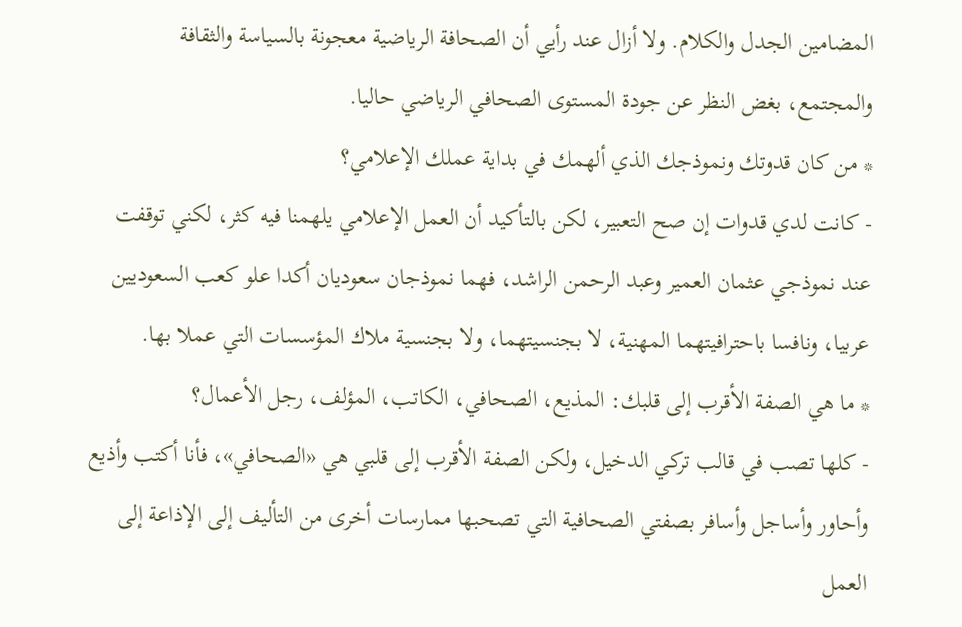المضامين الجدل والكلام. ولا أزال عند رأيي أن الصحافة الرياضية معجونة بالسياسة والثقافة والمجتمع، بغض النظر عن جودة المستوى الصحافي الرياضي حاليا.
* من كان قدوتك ونموذجك الذي ألهمك في بداية عملك الإعلامي؟
- كانت لدي قدوات إن صح التعبير، لكن بالتأكيد أن العمل الإعلامي يلهمنا فيه كثر، لكني توقفت عند نموذجي عثمان العمير وعبد الرحمن الراشد، فهما نموذجان سعوديان أكدا علو كعب السعوديين عربيا، ونافسا باحترافيتهما المهنية، لا بجنسيتهما، ولا بجنسية ملاك المؤسسات التي عملا بها.
* ما هي الصفة الأقرب إلى قلبك: المذيع، الصحافي، الكاتب، المؤلف، رجل الأعمال؟
- كلها تصب في قالب تركي الدخيل، ولكن الصفة الأقرب إلى قلبي هي «الصحافي»، فأنا أكتب وأذيع وأحاور وأساجل وأسافر بصفتي الصحافية التي تصحبها ممارسات أخرى من التأليف إلى الإذاعة إلى العمل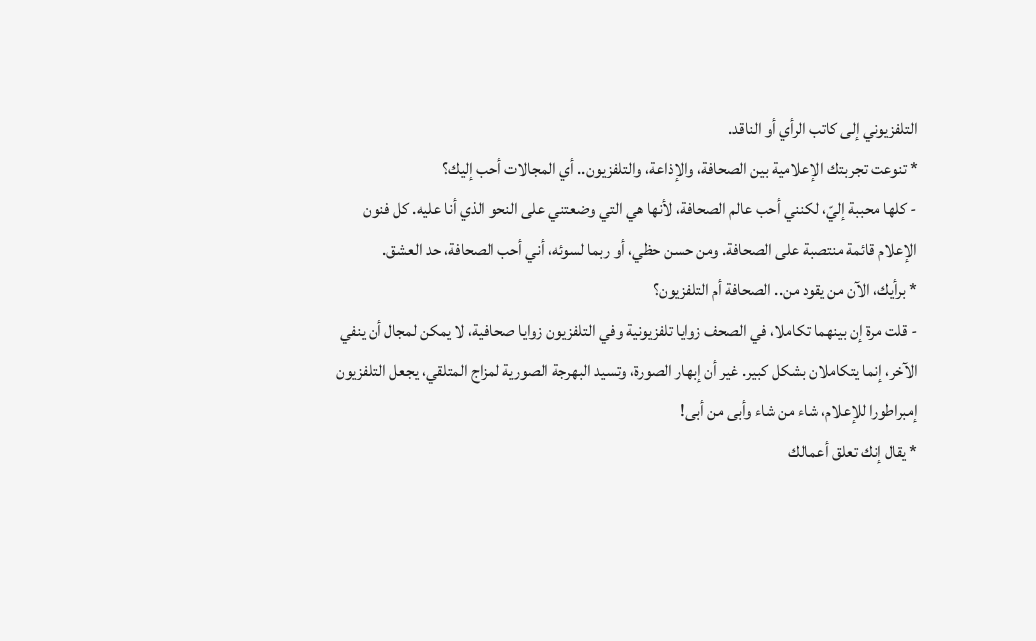التلفزيوني إلى كاتب الرأي أو الناقد.
* تنوعت تجربتك الإعلامية بين الصحافة، والإذاعة، والتلفزيون.. أي المجالات أحب إليك؟
- كلها محببة إليّ، لكنني أحب عالم الصحافة، لأنها هي التي وضعتني على النحو الذي أنا عليه. كل فنون الإعلام قائمة منتصبة على الصحافة. ومن حسن حظي، أو ربما لسوئه، أني أحب الصحافة، حد العشق.
* برأيك، الآن من يقود من.. الصحافة أم التلفزيون؟
- قلت مرة إن بينهما تكاملا، في الصحف زوايا تلفزيونية وفي التلفزيون زوايا صحافية، لا يمكن لمجال أن ينفي الآخر، إنما يتكاملان بشكل كبير. غير أن إبهار الصورة، وتسيد البهرجة الصورية لمزاج المتلقي، يجعل التلفزيون إمبراطورا للإعلام، شاء من شاء وأبى من أبى!
* يقال إنك تعلق أعمالك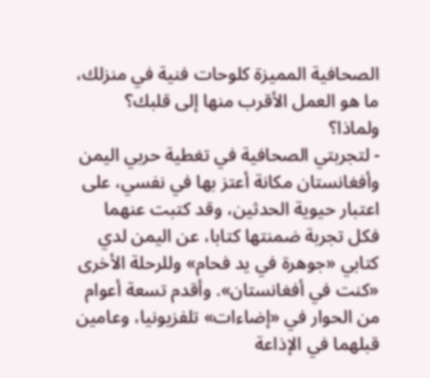الصحافية المميزة كلوحات فنية في منزلك، ما هو العمل الأقرب منها إلى قلبك؟ ولماذا؟
- لتجربتي الصحافية في تغطية حربي اليمن وأفغانستان مكانة أعتز بها في نفسي، على اعتبار حيوية الحدثين، وقد كتبت عنهما فكل تجربة ضمنتها كتابا، عن اليمن لدي كتابي «جوهرة في يد فحام» وللرحلة الأخرى «كنت في أفغانستان». وأقدم تسعة أعوام من الحوار في «إضاءات» تلفزيونيا، وعامين قبلهما في الإذاعة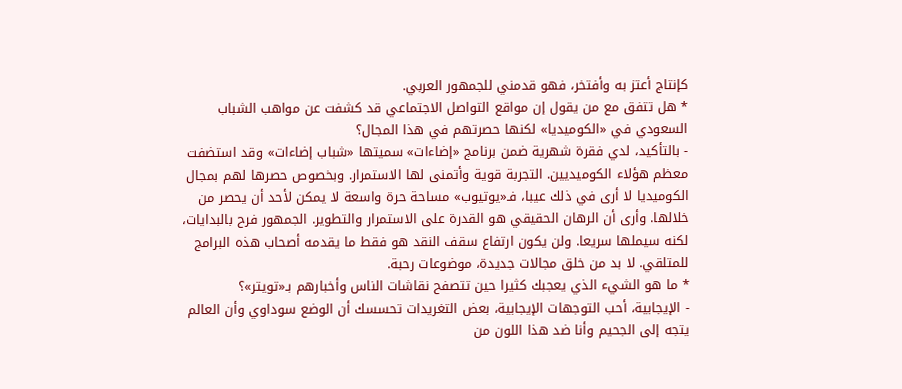كإنتاج أعتز به وأفتخر، فهو قدمني للجمهور العربي.
* هل تتفق مع من يقول إن مواقع التواصل الاجتماعي قد كشفت عن مواهب الشباب السعودي في «الكوميديا» لكنها حصرتهم في هذا المجال؟
- بالتأكيد، لدي فقرة شهرية ضمن برنامج «إضاءات» سميتها «شباب إضاءات» وقد استضفت معظم هؤلاء الكوميديين. التجربة قوية وأتمنى لها الاستمرار. وبخصوص حصرها لهم بمجال الكوميديا لا أرى في ذلك عيبا، فـ«يوتيوب» مساحة حرة واسعة لا يمكن لأحد أن يحصر من خلالها. وأرى أن الرهان الحقيقي هو القدرة على الاستمرار والتطوير. الجمهور فرح بالبدايات، لكنه سيملها سريعا. ولن يكون ارتفاع سقف النقد هو فقط ما يقدمه أصحاب هذه البرامج للمتلقي. لا بد من خلق مجالات جديدة، موضوعات رحبة.
* ما هو الشيء الذي يعجبك كثيرا حين تتصفح نقاشات الناس وأخبارهم بـ«تويتر»؟
- الإيجابية، أحب التوجهات الإيجابية، بعض التغريدات تحسسك أن الوضع سوداوي وأن العالم يتجه إلى الجحيم وأنا ضد هذا اللون من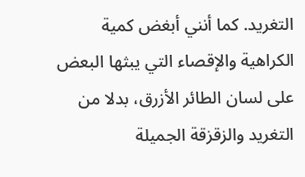التغريد. كما أنني أبغض كمية الكراهية والإقصاء التي يبثها البعض على لسان الطائر الأزرق، بدلا من التغريد والزقزقة الجميلة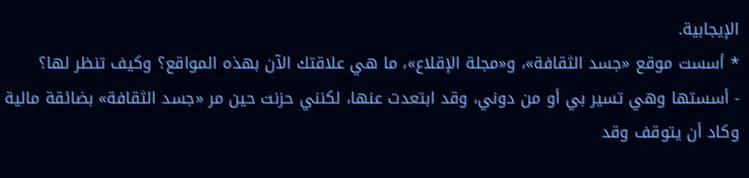الإيجابية.
* أسست موقع «جسد الثقافة»، و«مجلة الإقلاع»، ما هي علاقتك الآن بهذه المواقع؟ وكيف تنظر لها؟
- أسستها وهي تسير بي أو من دوني، وقد ابتعدت عنها، لكنني حزنت حين مر «جسد الثقافة» بضائقة مالية وكاد أن يتوقف وقد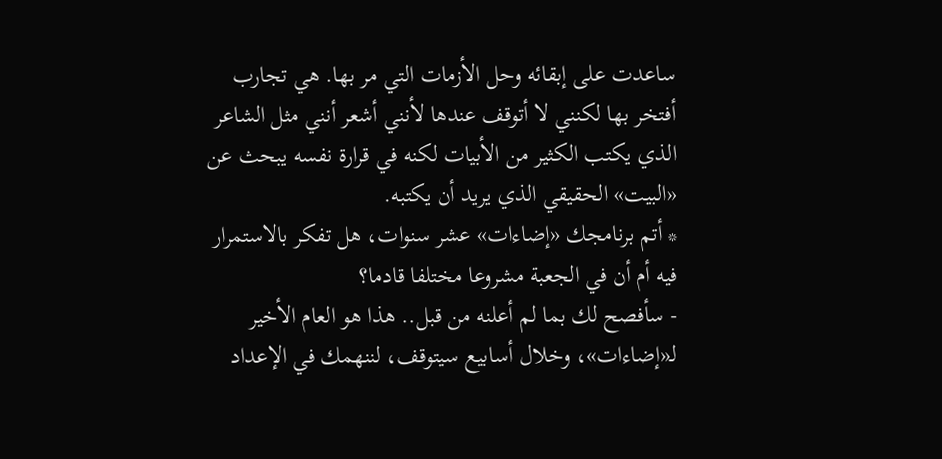ساعدت على إبقائه وحل الأزمات التي مر بها. هي تجارب أفتخر بها لكنني لا أتوقف عندها لأنني أشعر أنني مثل الشاعر الذي يكتب الكثير من الأبيات لكنه في قرارة نفسه يبحث عن «البيت» الحقيقي الذي يريد أن يكتبه.
* أتم برنامجك «إضاءات» عشر سنوات، هل تفكر بالاستمرار فيه أم أن في الجعبة مشروعا مختلفا قادما؟
- سأفصح لك بما لم أعلنه من قبل.. هذا هو العام الأخير لـ«إضاءات»، وخلال أسابيع سيتوقف، لننهمك في الإعداد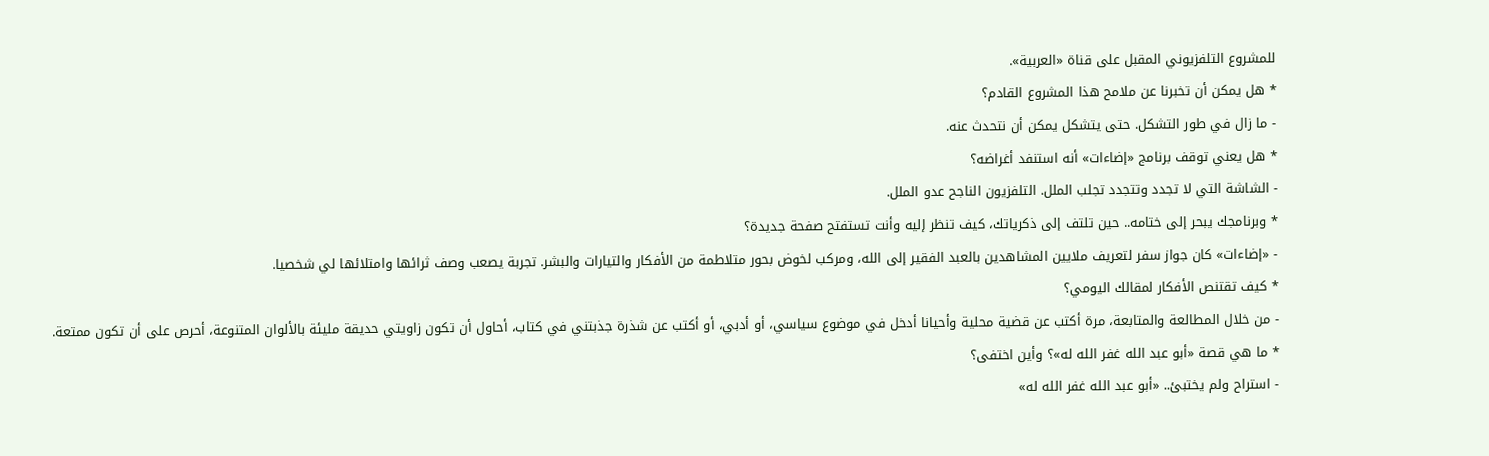للمشروع التلفزيوني المقبل على قناة «العربية».
* هل يمكن أن تخبرنا عن ملامح هذا المشروع القادم؟
- ما زال في طور التشكل. حتى يتشكل يمكن أن نتحدث عنه.
* هل يعني توقف برنامج «إضاءات» أنه استنفد أغراضه؟
- الشاشة التي لا تجدد وتتجدد تجلب الملل. التلفزيون الناجح عدو الملل.
* وبرنامجك يبحر إلى ختامه.. حين تلتف إلى ذكرياتك، كيف تنظر إليه وأنت تستفتح صفحة جديدة؟
- «إضاءات» كان جواز سفر لتعريف ملايين المشاهدين بالعبد الفقير إلى الله، ومركب لخوض بحور متلاطمة من الأفكار والتيارات والبشر. تجربة يصعب وصف ثرائها وامتلائها لي شخصيا.
* كيف تقتنص الأفكار لمقالك اليومي؟
- من خلال المطالعة والمتابعة، مرة أكتب عن قضية محلية وأحيانا أدخل في موضوع سياسي، أو أدبي، أو أكتب عن شذرة جذبتني في كتاب، أحاول أن تكون زاويتي حديقة مليئة بالألوان المتنوعة، أحرص على أن تكون ممتعة.
* ما هي قصة «أبو عبد الله غفر الله له»؟ وأين اختفى؟
- استراح ولم يختبئ.. «أبو عبد الله غفر الله له»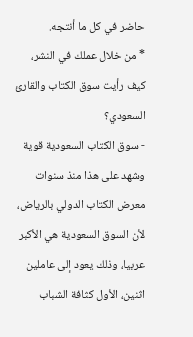حاضر في كل ما أنتجه.
* من خلال عملك في النشر، كيف رأيت سوق الكتاب والقارئ السعودي؟
- سوق الكتاب السعودية قوية وشهد على هذا منذ سنوات معرض الكتاب الدولي بالرياض، لأن السوق السعودية هي الأكبر عربيا، وذلك يعود إلى عاملين اثنين، الأول كثافة الشباب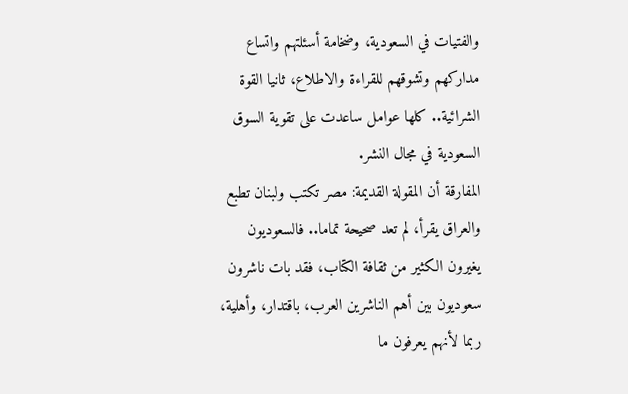والفتيات في السعودية، وضخامة أسئلتهم واتساع مداركهم وتشوقهم للقراءة والاطلاع، ثانيا القوة الشرائية.. كلها عوامل ساعدت على تقوية السوق السعودية في مجال النشر.
المفارقة أن المقولة القديمة: مصر تكتب ولبنان تطبع والعراق يقرأ، لم تعد صحيحة تماما.. فالسعوديون يغيرون الكثير من ثقافة الكتاب، فقد بات ناشرون سعوديون بين أهم الناشرين العرب، باقتدار، وأهلية، ربما لأنهم يعرفون ما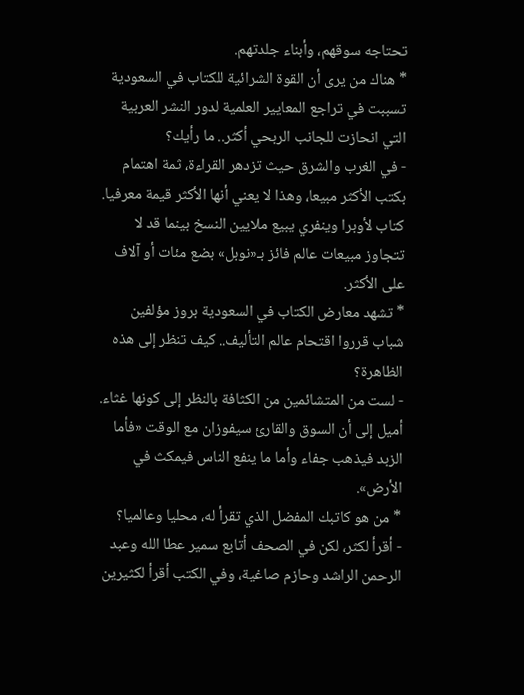تحتاجه سوقهم، وأبناء جلدتهم.
* هناك من يرى أن القوة الشرائية للكتاب في السعودية تسببت في تراجع المعايير العلمية لدور النشر العربية التي انحازت للجانب الربحي أكثر.. ما رأيك؟
- في الغرب والشرق حيث تزدهر القراءة، ثمة اهتمام بكتب الأكثر مبيعا، وهذا لا يعني أنها الأكثر قيمة معرفيا. كتاب لأوبرا وينفري يبيع ملايين النسخ بينما قد لا تتجاوز مبيعات عالم فائز بـ«نوبل» بضع مئات أو آلاف على الأكثر.
* تشهد معارض الكتاب في السعودية بروز مؤلفين شباب قرروا اقتحام عالم التأليف.. كيف تنظر إلى هذه الظاهرة؟
- لست من المتشائمين من الكثافة بالنظر إلى كونها غثاء. أميل إلى أن السوق والقارئ سيفوزان مع الوقت «فأما الزبد فيذهب جفاء وأما ما ينفع الناس فيمكث في الأرض».
* من هو كاتبك المفضل الذي تقرأ له، محليا وعالميا؟
- أقرأ لكثر، لكن في الصحف أتابع سمير عطا الله وعبد الرحمن الراشد وحازم صاغية، وفي الكتب أقرأ لكثيرين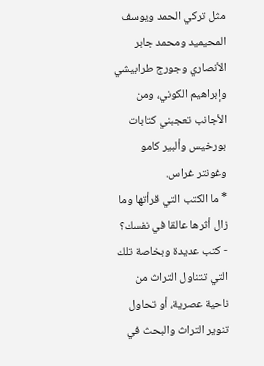مثل تركي الحمد ويوسف المحيميد ومحمد جابر الأنصاري وجورج طرابيشي وإبراهيم الكوني، ومن الأجانب تعجبني كتابات بورخيس وألبير كامو وغونتر غراس.
* ما الكتب التي قرأتها وما زال أثرها عالقا في نفسك؟
- كتب عديدة وبخاصة تلك التي تتناول التراث من ناحية عصرية، أو تحاول تنوير التراث والبحث في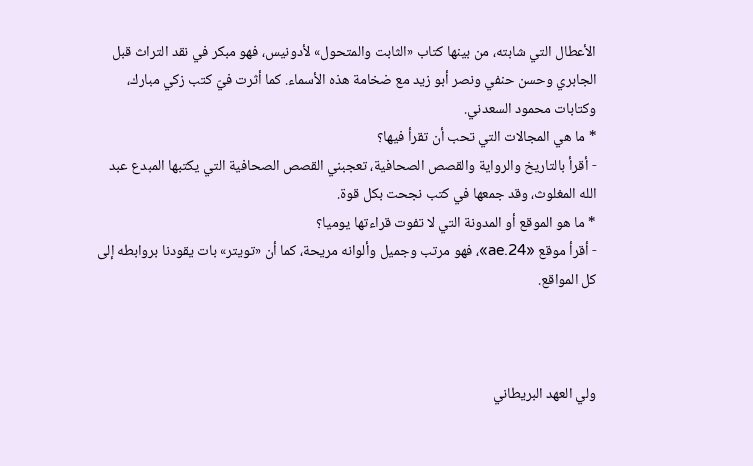الأعطال التي شابته، من بينها كتاب «الثابت والمتحول» لأدونيس، فهو مبكر في نقد التراث قبل الجابري وحسن حنفي ونصر أبو زيد مع ضخامة هذه الأسماء. كما أثرت فيّ كتب زكي مبارك، وكتابات محمود السعدني.
* ما هي المجالات التي تحب أن تقرأ فيها؟
- أقرأ بالتاريخ والرواية والقصص الصحافية، تعجبني القصص الصحافية التي يكتبها المبدع عبد الله المغلوث، وقد جمعها في كتب نجحت بكل قوة.
* ما هو الموقع أو المدونة التي لا تفوت قراءتها يوميا؟
- أقرأ موقع «24.ae»، فهو مرتب وجميل وألوانه مريحة، كما أن «تويتر» بات يقودنا بروابطه إلى كل المواقع.



ولي العهد البريطاني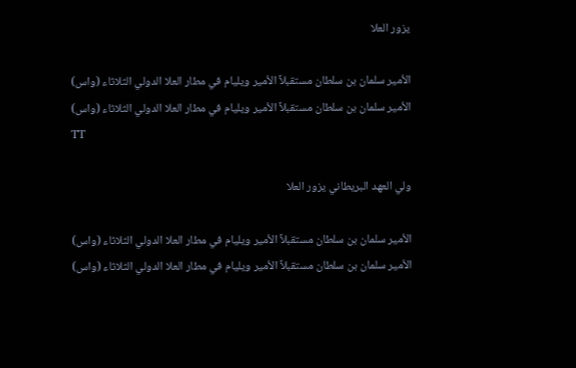يزور العلا

الأمير سلمان بن سلطان مستقبلاً الأمير ويليام في مطار العلا الدولي الثلاثاء (واس)
الأمير سلمان بن سلطان مستقبلاً الأمير ويليام في مطار العلا الدولي الثلاثاء (واس)
TT

ولي العهد البريطاني يزور العلا

الأمير سلمان بن سلطان مستقبلاً الأمير ويليام في مطار العلا الدولي الثلاثاء (واس)
الأمير سلمان بن سلطان مستقبلاً الأمير ويليام في مطار العلا الدولي الثلاثاء (واس)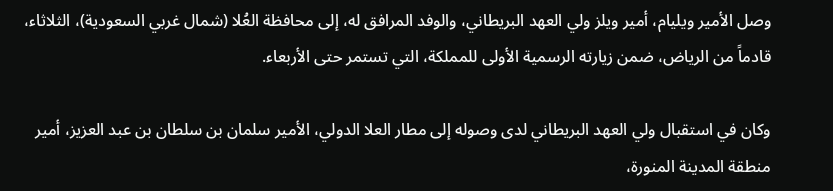وصل الأمير ويليام، أمير ويلز ولي العهد البريطاني، والوفد المرافق له، إلى محافظة العُلا (شمال غربي السعودية)، الثلاثاء، قادماً من الرياض، ضمن زيارته الرسمية الأولى للمملكة، التي تستمر حتى الأربعاء.

وكان في استقبال ولي العهد البريطاني لدى وصوله إلى مطار العلا الدولي، الأمير سلمان بن سلطان بن عبد العزيز، أمير منطقة المدينة المنورة،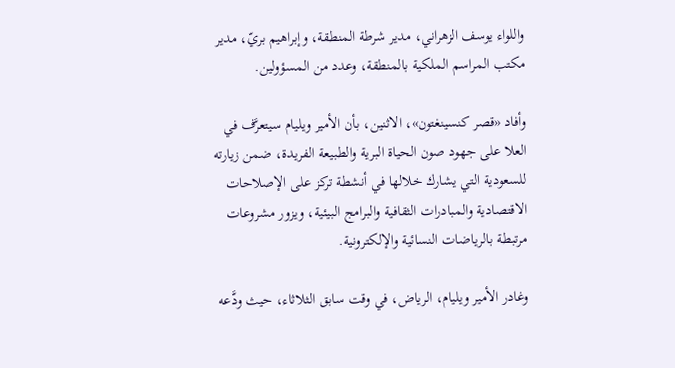واللواء يوسف الزهراني، مدير شرطة المنطقة، وإبراهيم بريّ، مدير مكتب المراسم الملكية بالمنطقة، وعدد من المسؤولين.

وأفاد «قصر كنسينغتون»، الاثنين، بأن الأمير ويليام سيتعرَّف في العلا على جهود صون الحياة البرية والطبيعة الفريدة، ضمن زيارته للسعودية التي يشارك خلالها في أنشطة تركز على الإصلاحات الاقتصادية والمبادرات الثقافية والبرامج البيئية، ويزور مشروعات مرتبطة بالرياضات النسائية والإلكترونية.

وغادر الأمير ويليام، الرياض، في وقت سابق الثلاثاء، حيث ودَّعه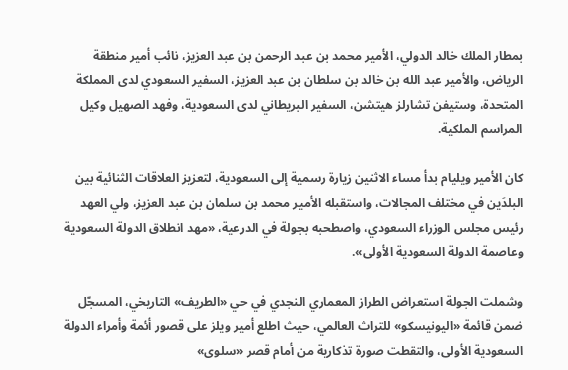بمطار الملك خالد الدولي، الأمير محمد بن عبد الرحمن بن عبد العزيز، نائب أمير منطقة الرياض، والأمير عبد الله بن خالد بن سلطان بن عبد العزيز، السفير السعودي لدى المملكة المتحدة، وستيفن تشارلز هيتشن، السفير البريطاني لدى السعودية، وفهد الصهيل وكيل المراسم الملكية.

كان الأمير ويليام بدأ مساء الاثنين زيارة رسمية إلى السعودية، لتعزيز العلاقات الثنائية بين البلدَين في مختلف المجالات، واستقبله الأمير محمد بن سلمان بن عبد العزيز، ولي العهد رئيس مجلس الوزراء السعودي، واصطحبه بجولة في الدرعية، «مهد انطلاق الدولة السعودية وعاصمة الدولة السعودية الأولى».

وشملت الجولة استعراض الطراز المعماري النجدي في حي «الطريف» التاريخي، المسجّل ضمن قائمة «اليونيسكو» للتراث العالمي، حيث اطلع أمير ويلز على قصور أئمة وأمراء الدولة السعودية الأولى، والتقطت صورة تذكارية من أمام قصر «سلوى»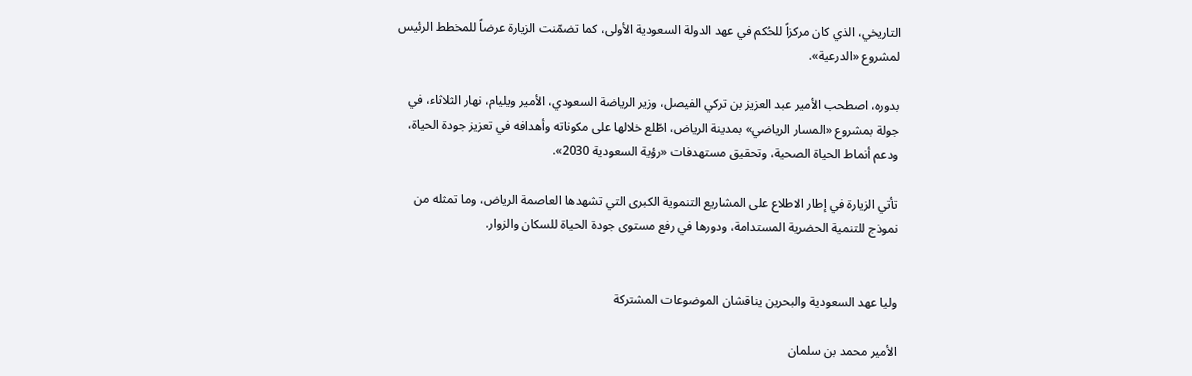التاريخي، الذي كان مركزاً للحُكم في عهد الدولة السعودية الأولى، كما تضمّنت الزيارة عرضاً للمخطط الرئيس لمشروع «الدرعية».

بدوره، اصطحب الأمير عبد العزيز بن تركي الفيصل، وزير الرياضة السعودي، الأمير ويليام، نهار الثلاثاء، في جولة بمشروع «المسار الرياضي» بمدينة الرياض، اطّلع خلالها على مكوناته وأهدافه في تعزيز جودة الحياة، ودعم أنماط الحياة الصحية، وتحقيق مستهدفات «رؤية السعودية 2030».

تأتي الزيارة في إطار الاطلاع على المشاريع التنموية الكبرى التي تشهدها العاصمة الرياض، وما تمثله من نموذج للتنمية الحضرية المستدامة، ودورها في رفع مستوى جودة الحياة للسكان والزوار.


وليا عهد السعودية والبحرين يناقشان الموضوعات المشتركة

الأمير محمد بن سلمان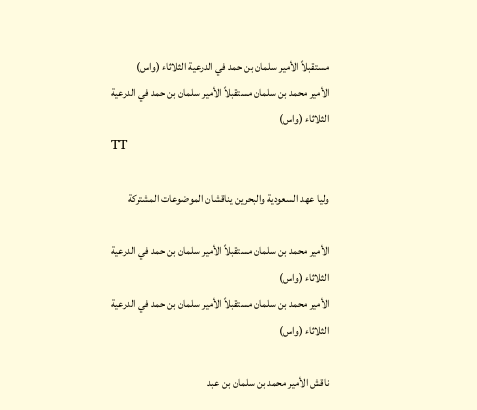مستقبلاً الأمير سلمان بن حمد في الدرعية الثلاثاء (واس)
الأمير محمد بن سلمان مستقبلاً الأمير سلمان بن حمد في الدرعية الثلاثاء (واس)
TT

وليا عهد السعودية والبحرين يناقشان الموضوعات المشتركة

الأمير محمد بن سلمان مستقبلاً الأمير سلمان بن حمد في الدرعية الثلاثاء (واس)
الأمير محمد بن سلمان مستقبلاً الأمير سلمان بن حمد في الدرعية الثلاثاء (واس)

ناقش الأمير محمد بن سلمان بن عبد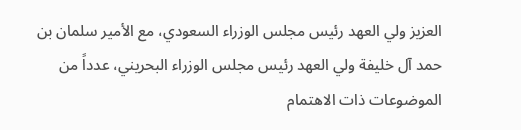العزيز ولي العهد رئيس مجلس الوزراء السعودي، مع الأمير سلمان بن حمد آل خليفة ولي العهد رئيس مجلس الوزراء البحريني، عدداً من الموضوعات ذات الاهتمام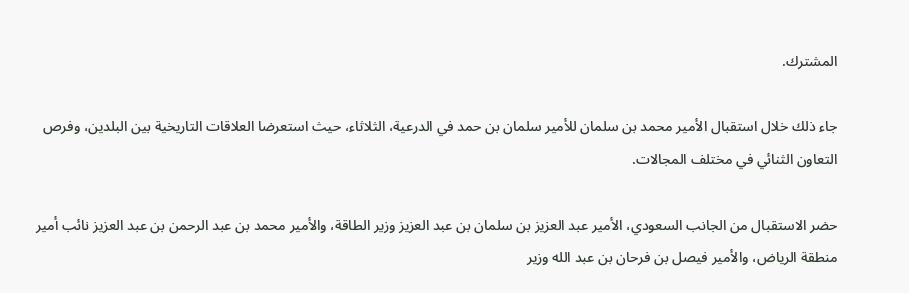المشترك.

جاء ذلك خلال استقبال الأمير محمد بن سلمان للأمير سلمان بن حمد في الدرعية، الثلاثاء، حيث استعرضا العلاقات التاريخية بين البلدين، وفرص التعاون الثنائي في مختلف المجالات.

حضر الاستقبال من الجانب السعودي، الأمير عبد العزيز بن سلمان بن عبد العزيز وزير الطاقة، والأمير محمد بن عبد الرحمن بن عبد العزيز نائب أمير منطقة الرياض، والأمير فيصل بن فرحان بن عبد الله وزير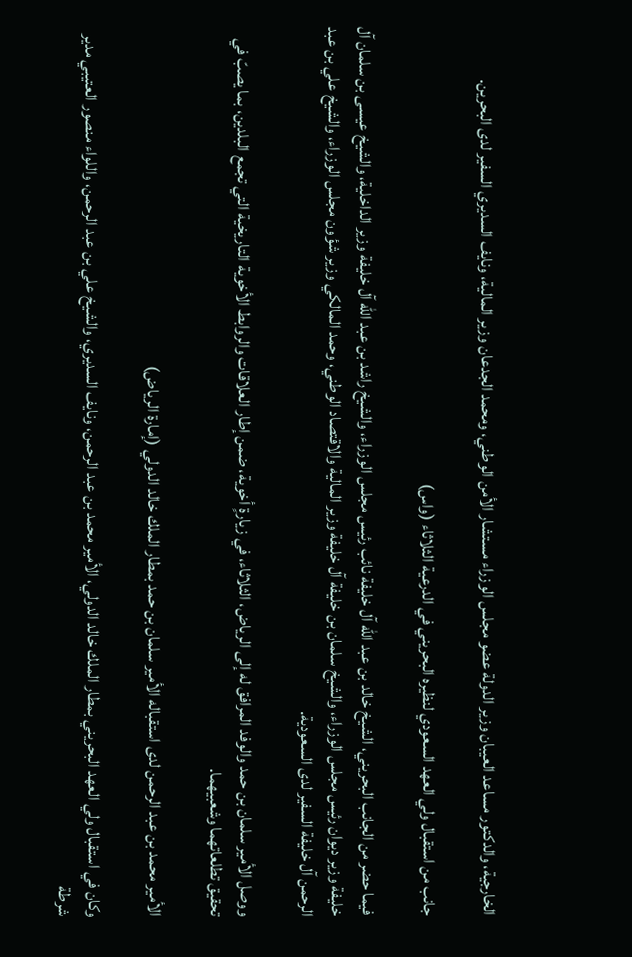الخارجية، والدكتور مساعد العيبان وزير الدولة عضو مجلس الوزراء مستشار الأمن الوطني، ومحمد الجدعان وزير المالية، ونايف السديري السفير لدى البحرين.

جانب من استقبال ولي العهد السعودي لنظيره البحريني في الدرعية الثلاثاء (واس)

فيما حضر من الجانب البحريني، الشيخ خالد بن عبد الله آل خليفة نائب رئيس مجلس الوزراء، والشيخ راشد بن عبد الله آل خليفة وزير الداخلية، والشيخ عيسى بن سلمان آل خليفة وزير ديوان رئيس مجلس الوزراء، والشيخ سلمان بن خليفة آل خليفة وزير المالية والاقتصاد الوطني، وحمد المالكي وزير شؤون مجلس الوزراء، والشيخ علي بن عبد الرحمن آل خليفة السفير لدى السعودية.

ووصل الأمير سلمان بن حمد والوفد المرافق له إلى الرياض، الثلاثاء، في زيارةٍ أخوية، ضمن إطار العلاقات والروابط الأخوية التاريخية التي تجمع البلدين، بما يصبّ في تحقيق تطلعاتهما وشعبيهما.

الأمير محمد بن عبد الرحمن لدى استقباله الأمير سلمان بن حمد بمطار الملك خالد الدولي (إمارة الرياض)

وكان في استقبال ولي العهد البحريني بمطار الملك خالد الدولي، الأمير محمد بن عبد الرحمن، ونايف السديري، والشيخ علي بن عبد الرحمن، واللواء منصور العتيبي مدير شرطة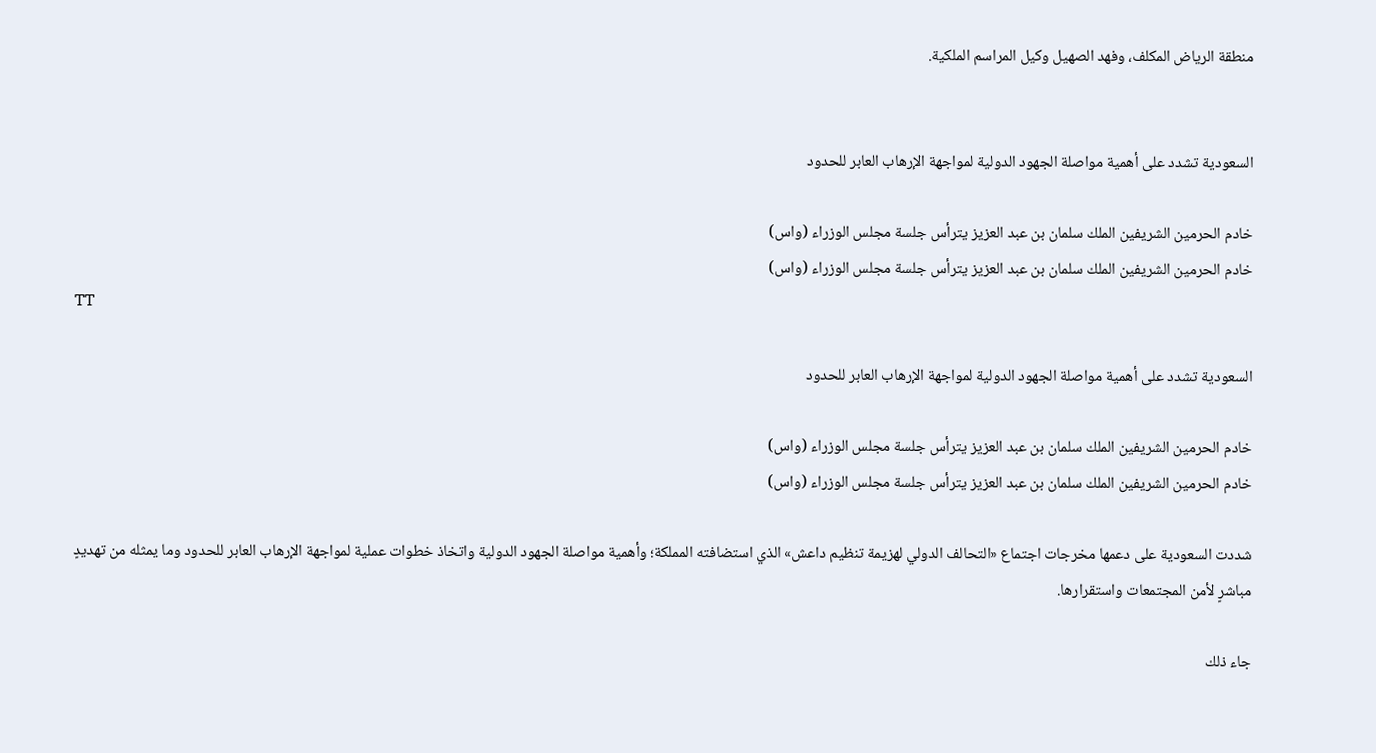منطقة الرياض المكلف، وفهد الصهيل وكيل المراسم الملكية.


السعودية تشدد على أهمية مواصلة الجهود الدولية لمواجهة الإرهاب العابر للحدود

خادم الحرمين الشريفين الملك سلمان بن عبد العزيز يترأس جلسة مجلس الوزراء (واس)
خادم الحرمين الشريفين الملك سلمان بن عبد العزيز يترأس جلسة مجلس الوزراء (واس)
TT

السعودية تشدد على أهمية مواصلة الجهود الدولية لمواجهة الإرهاب العابر للحدود

خادم الحرمين الشريفين الملك سلمان بن عبد العزيز يترأس جلسة مجلس الوزراء (واس)
خادم الحرمين الشريفين الملك سلمان بن عبد العزيز يترأس جلسة مجلس الوزراء (واس)

شددت السعودية على دعمها مخرجات اجتماع «التحالف الدولي لهزيمة تنظيم داعش» الذي استضافته المملكة؛ وأهمية مواصلة الجهود الدولية واتخاذ خطوات عملية لمواجهة الإرهاب العابر للحدود وما يمثله من تهديدٍ مباشرٍ لأمن المجتمعات واستقرارها.

جاء ذلك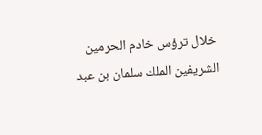خلال ترؤس خادم الحرمين الشريفين الملك سلمان بن عبد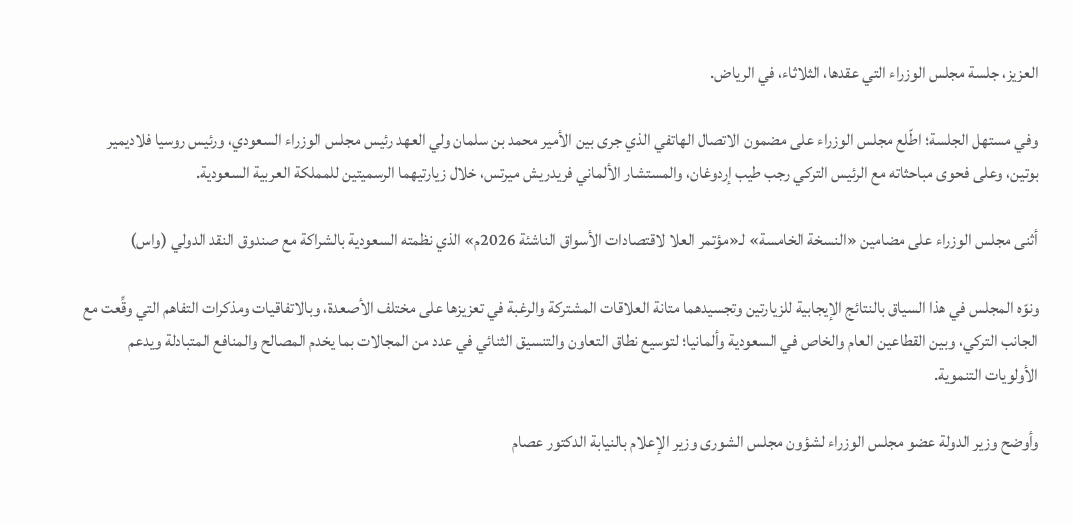العزيز، جلسة مجلس الوزراء التي عقدها، الثلاثاء، في الرياض.

وفي مستهل الجلسة؛ اطّلع مجلس الوزراء على مضمون الاتصال الهاتفي الذي جرى بين الأمير محمد بن سلمان ولي العهد رئيس مجلس الوزراء السعودي، ورئيس روسيا فلاديمير بوتين، وعلى فحوى مباحثاته مع الرئيس التركي رجب طيب إردوغان، والمستشار الألماني فريدريش ميرتس، خلال زيارتيهما الرسميتين للمملكة العربية السعودية.

أثنى مجلس الوزراء على مضامين «النسخة الخامسة» لـ«مؤتمر العلا لاقتصادات الأسواق الناشئة 2026م» الذي نظمته السعودية بالشراكة مع صندوق النقد الدولي (واس)

ونوّه المجلس في هذا السياق بالنتائج الإيجابية للزيارتين وتجسيدهما متانة العلاقات المشتركة والرغبة في تعزيزها على مختلف الأصعدة، وبالاتفاقيات ومذكرات التفاهم التي وقِّعت مع الجانب التركي، وبين القطاعين العام والخاص في السعودية وألمانيا؛ لتوسيع نطاق التعاون والتنسيق الثنائي في عدد من المجالات بما يخدم المصالح والمنافع المتبادلة ويدعم الأولويات التنموية.

وأوضح وزير الدولة عضو مجلس الوزراء لشؤون مجلس الشورى وزير الإعلام بالنيابة الدكتور عصام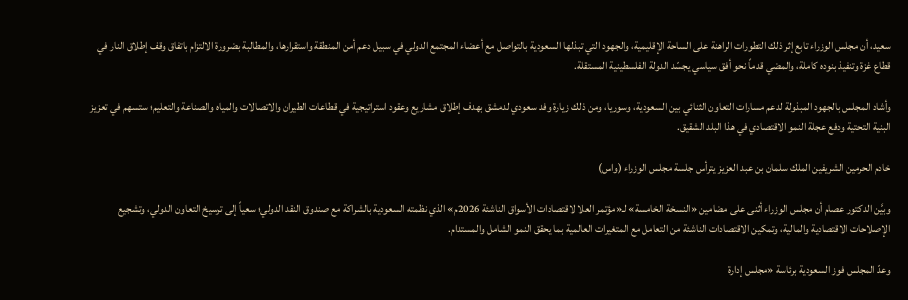سعيد، أن مجلس الوزراء تابع إثر ذلك التطورات الراهنة على الساحة الإقليمية، والجهود التي تبذلها السعودية بالتواصل مع أعضاء المجتمع الدولي في سبيل دعم أمن المنطقة واستقرارها، والمطالبة بضرورة الالتزام باتفاق وقف إطلاق النار في قطاع غزة وتنفيذ بنوده كاملة، والمضي قدماً نحو أفق سياسي يجسّد الدولة الفلسطينية المستقلة.

وأشاد المجلس بالجهود المبذولة لدعم مسارات التعاون الثنائي بين السعودية، وسوريا، ومن ذلك زيارة وفد سعودي لدمشق بهدف إطلاق مشاريع وعقود استراتيجية في قطاعات الطيران والاتصالات والمياه والصناعة والتعليم؛ ستسهم في تعزيز البنية التحتية ودفع عجلة النمو الاقتصادي في هذا البلد الشقيق.

خادم الحرمين الشريفين الملك سلمان بن عبد العزيز يترأس جلسة مجلس الوزراء (واس)

وبيَّن الدكتور عصام أن مجلس الوزراء أثنى على مضامين «النسخة الخامسة» لـ«مؤتمر العلا لاقتصادات الأسواق الناشئة 2026م» الذي نظمته السعودية بالشراكة مع صندوق النقد الدولي؛ سعياً إلى ترسيخ التعاون الدولي، وتشجيع الإصلاحات الاقتصادية والمالية، وتمكين الاقتصادات الناشئة من التعامل مع المتغيرات العالمية بما يحقق النمو الشامل والمستدام.

وعدّ المجلس فوز السعودية برئاسة «مجلس إدارة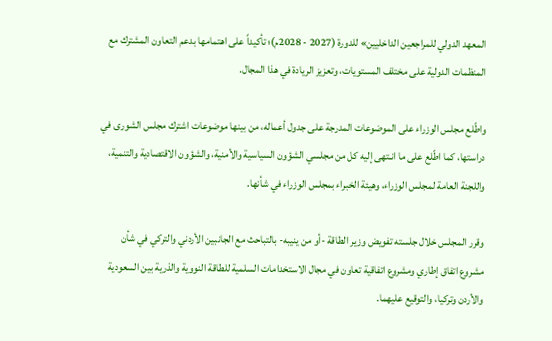المعهد الدولي للمراجعين الداخليين» للدورة (2027 - 2028م)؛ تأكيداً على اهتمامها بدعم التعاون المشترك مع المنظمات الدولية على مختلف المستويات، وتعزيز الريادة في هذا المجال.

واطّلع مجلس الوزراء على الموضوعات المدرجة على جدول أعماله، من بينها موضوعات اشترك مجلس الشورى في دراستها، كما اطّلع على ما انـتهى إليه كل من مجلسي الشؤون السياسية والأمنية، والشؤون الاقتصادية والتنمية، واللجنة العامة لمجلس الوزراء، وهيئة الخبراء بمجلس الوزراء في شأنها.

وقرر المجلس خلال جلسته تفويض وزير الطاقة -أو من ينيبه- بالتباحث مع الجانبين الأردني والتركي في شأن مشروع اتفاق إطاري ومشروع اتفاقية تعاون في مجال الاستخدامات السلمية للطاقة النووية والذرية بين السعودية والأردن وتركيا، والتوقيع عليهما.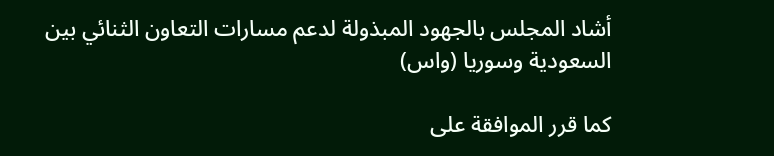أشاد المجلس بالجهود المبذولة لدعم مسارات التعاون الثنائي بين السعودية وسوريا (واس)

كما قرر الموافقة على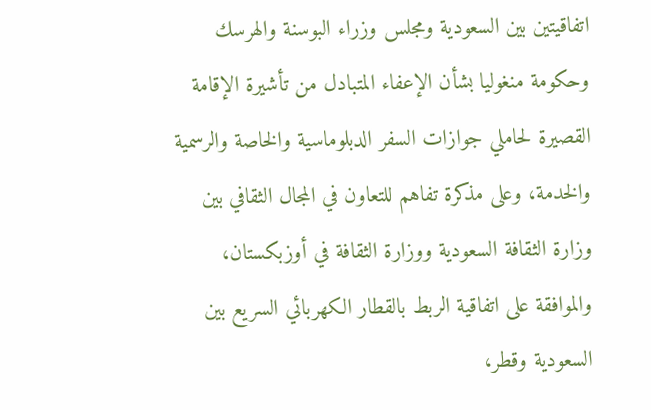اتفاقيتين بين السعودية ومجلس وزراء البوسنة والهرسك وحكومة منغوليا بشأن الإعفاء المتبادل من تأشيرة الإقامة القصيرة لحاملي جوازات السفر الدبلوماسية والخاصة والرسمية والخدمة، وعلى مذكرة تفاهم للتعاون في المجال الثقافي بين وزارة الثقافة السعودية ووزارة الثقافة في أوزبكستان، والموافقة على اتفاقية الربط بالقطار الكهربائي السريع بين السعودية وقطر،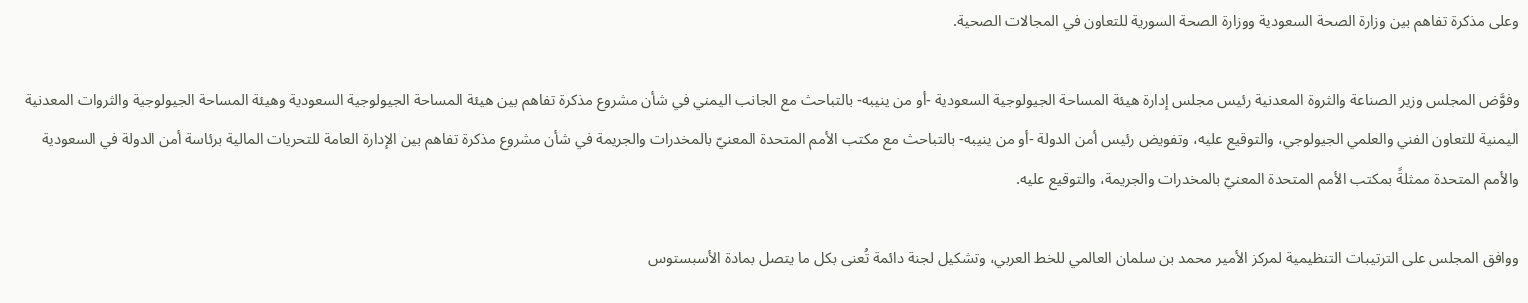وعلى مذكرة تفاهم بين وزارة الصحة السعودية ووزارة الصحة السورية للتعاون في المجالات الصحية.

وفوَّض المجلس وزير الصناعة والثروة المعدنية رئيس مجلس إدارة هيئة المساحة الجيولوجية السعودية -أو من ينيبه- بالتباحث مع الجانب اليمني في شأن مشروع مذكرة تفاهم بين هيئة المساحة الجيولوجية السعودية وهيئة المساحة الجيولوجية والثروات المعدنية اليمنية للتعاون الفني والعلمي الجيولوجي، والتوقيع عليه، وتفويض رئيس أمن الدولة -أو من ينيبه- بالتباحث مع مكتب الأمم المتحدة المعنيّ بالمخدرات والجريمة في شأن مشروع مذكرة تفاهم بين الإدارة العامة للتحريات المالية برئاسة أمن الدولة في السعودية والأمم المتحدة ممثلةً بمكتب الأمم المتحدة المعنيّ بالمخدرات والجريمة، والتوقيع عليه.

ووافق المجلس على الترتيبات التنظيمية لمركز الأمير محمد بن سلمان العالمي للخط العربي، وتشكيل لجنة دائمة تُعنى بكل ما يتصل بمادة الأسبستوس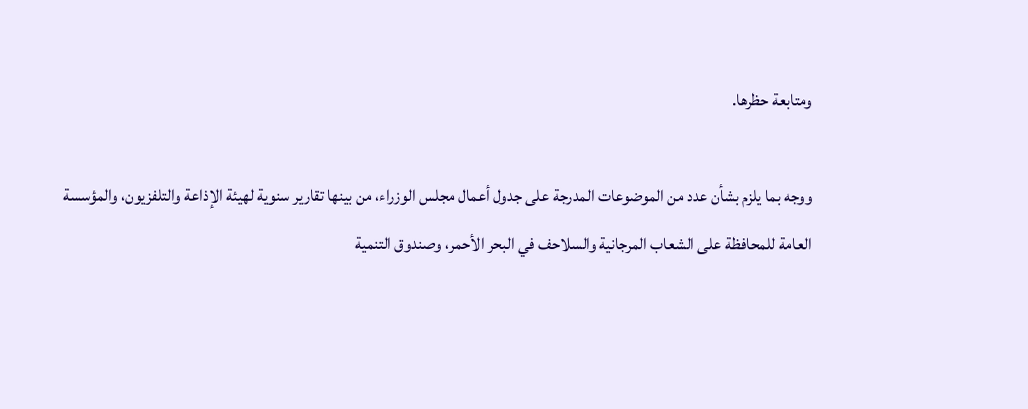ومتابعة حظرها.

ووجه بما يلزم بشأن عدد من الموضوعات المدرجة على جدول أعمال مجلس الوزراء، من بينها تقارير سنوية لهيئة الإذاعة والتلفزيون، والمؤسسة العامة للمحافظة على الشعاب المرجانية والسلاحف في البحر الأحمر، وصندوق التنمية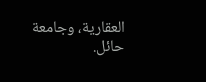العقارية، وجامعة حائل.